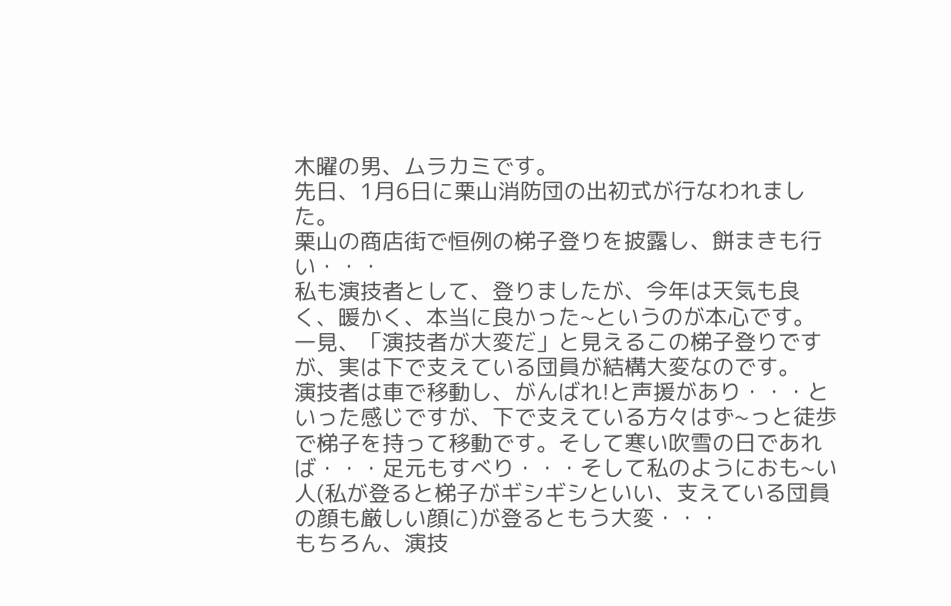木曜の男、ムラカミです。
先日、1月6日に栗山消防団の出初式が行なわれました。
栗山の商店街で恒例の梯子登りを披露し、餅まきも行い・・・
私も演技者として、登りましたが、今年は天気も良く、暖かく、本当に良かった~というのが本心です。
一見、「演技者が大変だ」と見えるこの梯子登りですが、実は下で支えている団員が結構大変なのです。
演技者は車で移動し、がんばれ!と声援があり・・・といった感じですが、下で支えている方々はず~っと徒歩で梯子を持って移動です。そして寒い吹雪の日であれば・・・足元もすべり・・・そして私のようにおも~い人(私が登ると梯子がギシギシといい、支えている団員の顔も厳しい顔に)が登るともう大変・・・
もちろん、演技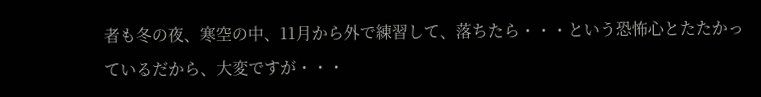者も冬の夜、寒空の中、11月から外で練習して、落ちたら・・・という恐怖心とたたかっているだから、大変ですが・・・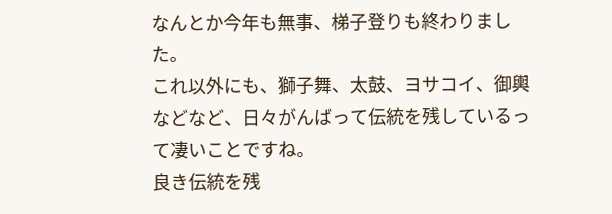なんとか今年も無事、梯子登りも終わりました。
これ以外にも、獅子舞、太鼓、ヨサコイ、御輿などなど、日々がんばって伝統を残しているって凄いことですね。
良き伝統を残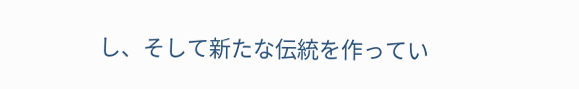し、そして新たな伝統を作ってい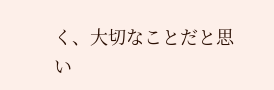く、大切なことだと思い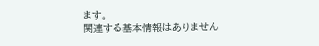ます。
関連する基本情報はありません